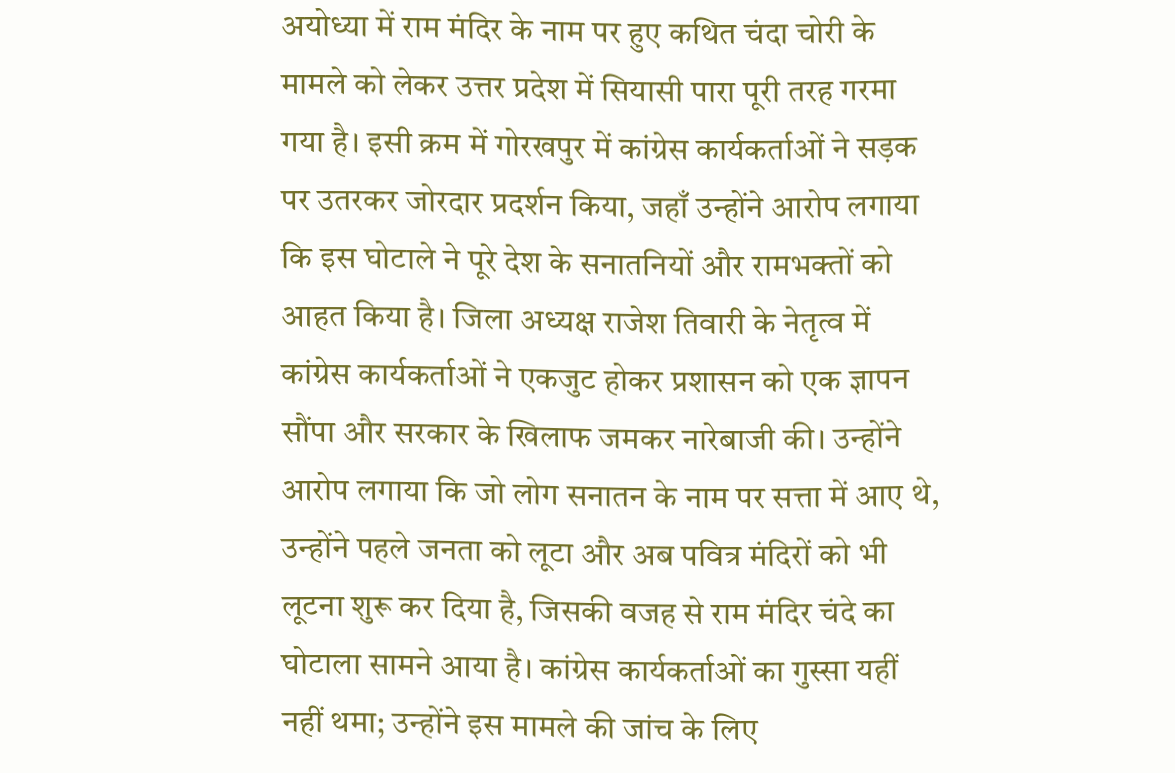अयोध्या में राम मंदिर के नाम पर हुए कथित चंदा चोरी के मामले को लेकर उत्तर प्रदेश में सियासी पारा पूरी तरह गरमा गया है। इसी क्रम में गोरखपुर में कांग्रेस कार्यकर्ताओं ने सड़क पर उतरकर जोरदार प्रदर्शन किया, जहाँ उन्होंने आरोप लगाया कि इस घोटाले ने पूरे देश के सनातनियों और रामभक्तों को आहत किया है। जिला अध्यक्ष राजेश तिवारी के नेतृत्व में कांग्रेस कार्यकर्ताओं ने एकजुट होकर प्रशासन को एक ज्ञापन सौंपा और सरकार के खिलाफ जमकर नारेबाजी की। उन्होंने आरोप लगाया कि जो लोग सनातन के नाम पर सत्ता में आए थे, उन्होंने पहले जनता को लूटा और अब पवित्र मंदिरों को भी लूटना शुरू कर दिया है, जिसकी वजह से राम मंदिर चंदे का घोटाला सामने आया है। कांग्रेस कार्यकर्ताओं का गुस्सा यहीं नहीं थमा; उन्होंने इस मामले की जांच के लिए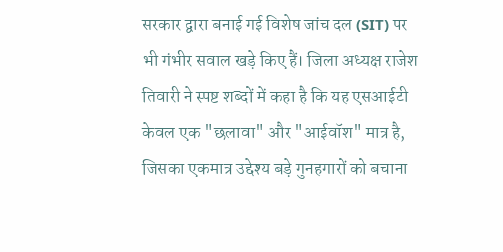सरकार द्वारा बनाई गई विशेष जांच दल (SIT) पर भी गंभीर सवाल खड़े किए हैं। जिला अध्यक्ष राजेश तिवारी ने स्पष्ट शब्दों में कहा है कि यह एसआईटी केवल एक "छलावा" और "आईवॉश" मात्र है, जिसका एकमात्र उद्देश्य बड़े गुनहगारों को बचाना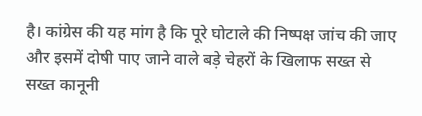है। कांग्रेस की यह मांग है कि पूरे घोटाले की निष्पक्ष जांच की जाए और इसमें दोषी पाए जाने वाले बड़े चेहरों के खिलाफ सख्त से सख्त कानूनी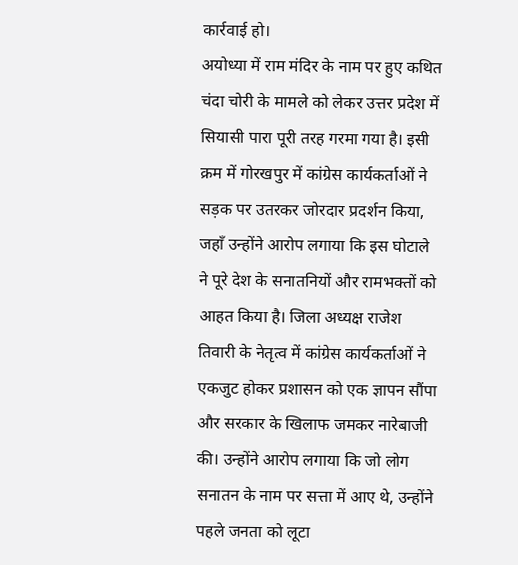कार्रवाई हो।
अयोध्या में राम मंदिर के नाम पर हुए कथित चंदा चोरी के मामले को लेकर उत्तर प्रदेश में सियासी पारा पूरी तरह गरमा गया है। इसी क्रम में गोरखपुर में कांग्रेस कार्यकर्ताओं ने सड़क पर उतरकर जोरदार प्रदर्शन किया, जहाँ उन्होंने आरोप लगाया कि इस घोटाले ने पूरे देश के सनातनियों और रामभक्तों को आहत किया है। जिला अध्यक्ष राजेश तिवारी के नेतृत्व में कांग्रेस कार्यकर्ताओं ने एकजुट होकर प्रशासन को एक ज्ञापन सौंपा और सरकार के खिलाफ जमकर नारेबाजी की। उन्होंने आरोप लगाया कि जो लोग सनातन के नाम पर सत्ता में आए थे, उन्होंने पहले जनता को लूटा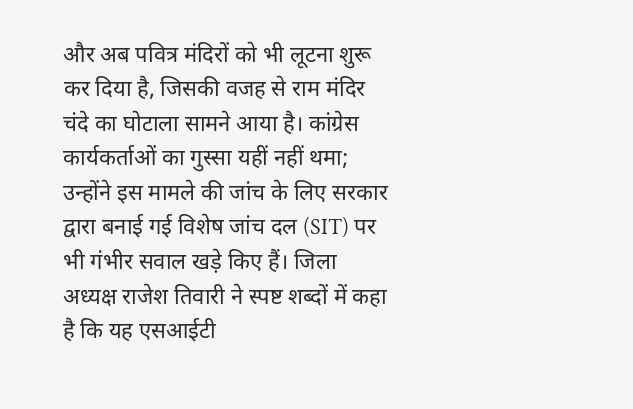और अब पवित्र मंदिरों को भी लूटना शुरू कर दिया है, जिसकी वजह से राम मंदिर चंदे का घोटाला सामने आया है। कांग्रेस कार्यकर्ताओं का गुस्सा यहीं नहीं थमा; उन्होंने इस मामले की जांच के लिए सरकार द्वारा बनाई गई विशेष जांच दल (SIT) पर भी गंभीर सवाल खड़े किए हैं। जिला अध्यक्ष राजेश तिवारी ने स्पष्ट शब्दों में कहा है कि यह एसआईटी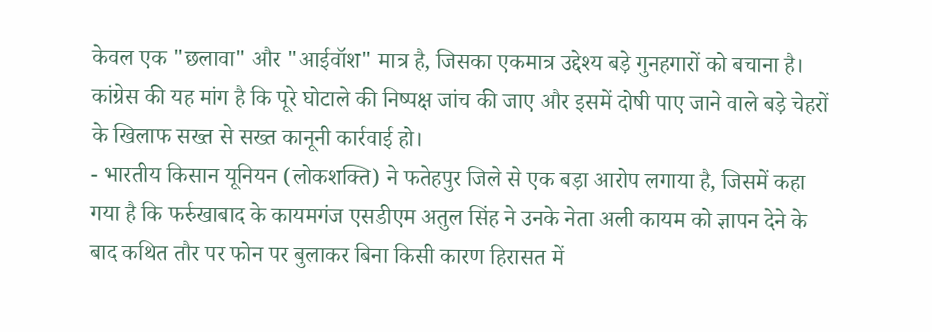केवल एक "छलावा" और "आईवॉश" मात्र है, जिसका एकमात्र उद्देश्य बड़े गुनहगारों को बचाना है। कांग्रेस की यह मांग है कि पूरे घोटाले की निष्पक्ष जांच की जाए और इसमें दोषी पाए जाने वाले बड़े चेहरों के खिलाफ सख्त से सख्त कानूनी कार्रवाई हो।
- भारतीय किसान यूनियन (लोकशक्ति) ने फतेहपुर जिले से एक बड़ा आरोप लगाया है, जिसमें कहा गया है कि फर्रुखाबाद के कायमगंज एसडीएम अतुल सिंह ने उनके नेता अली कायम को ज्ञापन देने के बाद कथित तौर पर फोन पर बुलाकर बिना किसी कारण हिरासत में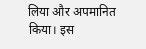लिया और अपमानित किया। इस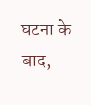घटना के बाद,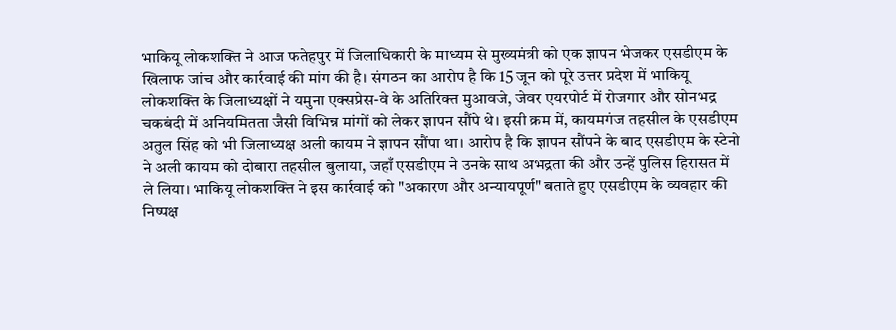भाकियू लोकशक्ति ने आज फतेहपुर में जिलाधिकारी के माध्यम से मुख्यमंत्री को एक ज्ञापन भेजकर एसडीएम के खिलाफ जांच और कार्रवाई की मांग की है। संगठन का आरोप है कि 15 जून को पूरे उत्तर प्रदेश में भाकियू लोकशक्ति के जिलाध्यक्षों ने यमुना एक्सप्रेस-वे के अतिरिक्त मुआवजे, जेवर एयरपोर्ट में रोजगार और सोनभद्र चकबंदी में अनियमितता जैसी विभिन्न मांगों को लेकर ज्ञापन सौंपे थे। इसी क्रम में, कायमगंज तहसील के एसडीएम अतुल सिंह को भी जिलाध्यक्ष अली कायम ने ज्ञापन सौंपा था। आरोप है कि ज्ञापन सौंपने के बाद एसडीएम के स्टेनो ने अली कायम को दोबारा तहसील बुलाया, जहाँ एसडीएम ने उनके साथ अभद्रता की और उन्हें पुलिस हिरासत में ले लिया। भाकियू लोकशक्ति ने इस कार्रवाई को "अकारण और अन्यायपूर्ण" बताते हुए एसडीएम के व्यवहार की निष्पक्ष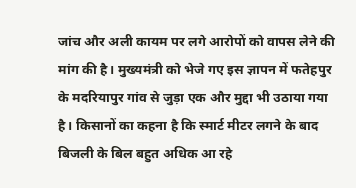जांच और अली कायम पर लगे आरोपों को वापस लेने की मांग की है। मुख्यमंत्री को भेजे गए इस ज्ञापन में फतेहपुर के मदरियापुर गांव से जुड़ा एक और मुद्दा भी उठाया गया है। किसानों का कहना है कि स्मार्ट मीटर लगने के बाद बिजली के बिल बहुत अधिक आ रहे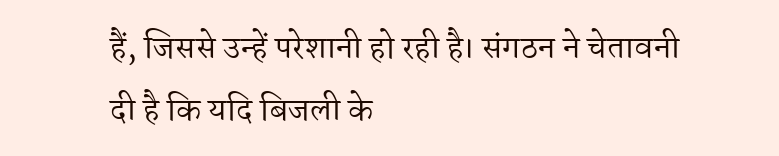हैं, जिससे उन्हें परेशानी हो रही है। संगठन ने चेतावनी दी है कि यदि बिजली के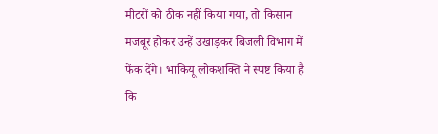मीटरों को ठीक नहीं किया गया, तो किसान मजबूर होकर उन्हें उखाड़कर बिजली विभाग में फेंक देंगे। भाकियू लोकशक्ति ने स्पष्ट किया है कि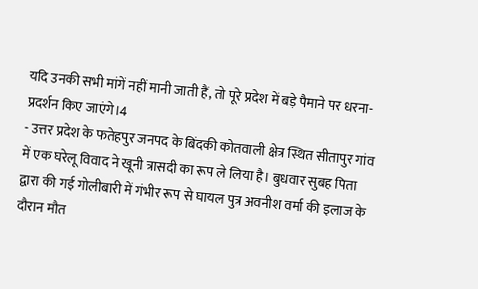यदि उनकी सभी मांगें नहीं मानी जाती हैं, तो पूरे प्रदेश में बड़े पैमाने पर धरना-प्रदर्शन किए जाएंगे।4
- उत्तर प्रदेश के फतेहपुर जनपद के बिंदकी कोतवाली क्षेत्र स्थित सीतापुर गांव में एक घरेलू विवाद ने खूनी त्रासदी का रूप ले लिया है। बुधवार सुबह पिता द्वारा की गई गोलीबारी में गंभीर रूप से घायल पुत्र अवनीश वर्मा की इलाज के दौरान मौत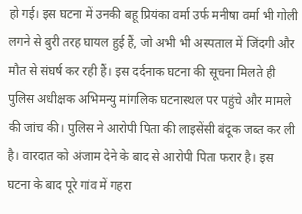हो गई। इस घटना में उनकी बहू प्रियंका वर्मा उर्फ मनीषा वर्मा भी गोली लगने से बुरी तरह घायल हुई हैं, जो अभी भी अस्पताल में जिंदगी और मौत से संघर्ष कर रही हैं। इस दर्दनाक घटना की सूचना मिलते ही पुलिस अधीक्षक अभिमन्यु मांगलिक घटनास्थल पर पहुंचे और मामले की जांच की। पुलिस ने आरोपी पिता की लाइसेंसी बंदूक जब्त कर ली है। वारदात को अंजाम देने के बाद से आरोपी पिता फरार है। इस घटना के बाद पूरे गांव में गहरा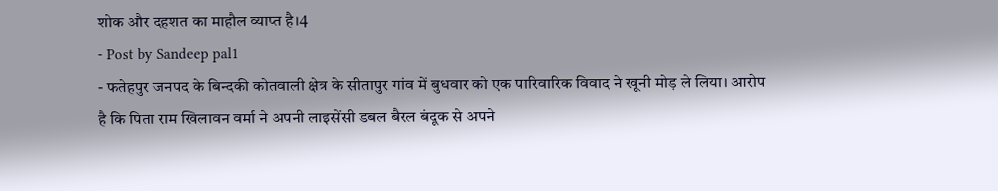शोक और दहशत का माहौल व्याप्त है।4
- Post by Sandeep pal1
- फतेहपुर जनपद के बिन्दकी कोतवाली क्षेत्र के सीतापुर गांव में बुधवार को एक पारिवारिक विवाद ने खूनी मोड़ ले लिया। आरोप है कि पिता राम खिलावन वर्मा ने अपनी लाइसेंसी डबल बैरल बंदूक से अपने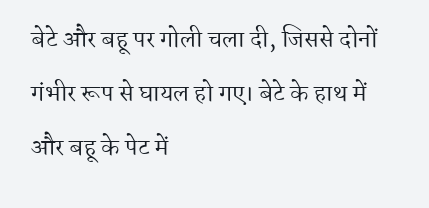बेटे और बहू पर गोली चला दी, जिससे दोनों गंभीर रूप से घायल हो गए। बेटे के हाथ में और बहू के पेट में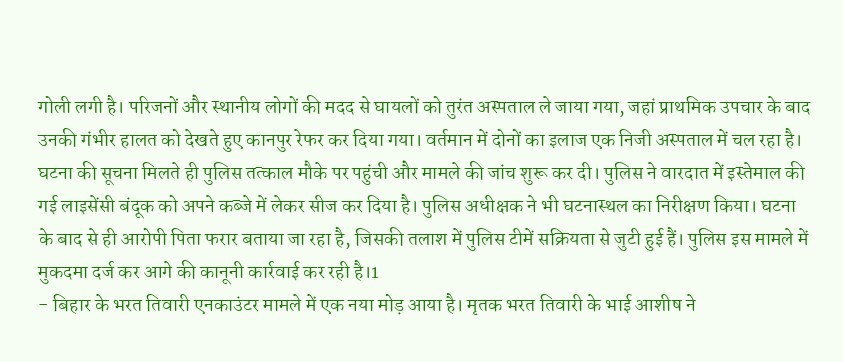गोली लगी है। परिजनों और स्थानीय लोगों की मदद से घायलों को तुरंत अस्पताल ले जाया गया, जहां प्राथमिक उपचार के बाद उनकी गंभीर हालत को देखते हुए कानपुर रेफर कर दिया गया। वर्तमान में दोनों का इलाज एक निजी अस्पताल में चल रहा है। घटना की सूचना मिलते ही पुलिस तत्काल मौके पर पहुंची और मामले की जांच शुरू कर दी। पुलिस ने वारदात में इस्तेमाल की गई लाइसेंसी बंदूक को अपने कब्जे में लेकर सीज कर दिया है। पुलिस अधीक्षक ने भी घटनास्थल का निरीक्षण किया। घटना के बाद से ही आरोपी पिता फरार बताया जा रहा है, जिसकी तलाश में पुलिस टीमें सक्रियता से जुटी हुई हैं। पुलिस इस मामले में मुकदमा दर्ज कर आगे की कानूनी कार्रवाई कर रही है।1
- बिहार के भरत तिवारी एनकाउंटर मामले में एक नया मोड़ आया है। मृतक भरत तिवारी के भाई आशीष ने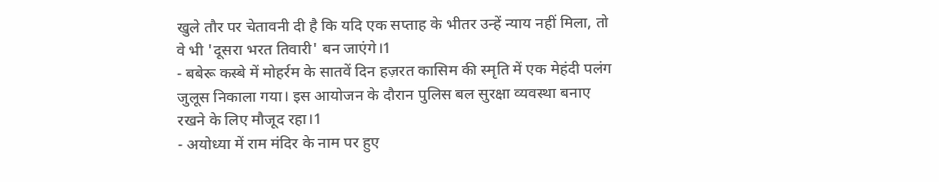खुले तौर पर चेतावनी दी है कि यदि एक सप्ताह के भीतर उन्हें न्याय नहीं मिला, तो वे भी 'दूसरा भरत तिवारी' बन जाएंगे।1
- बबेरू कस्बे में मोहर्रम के सातवें दिन हज़रत कासिम की स्मृति में एक मेहंदी पलंग जुलूस निकाला गया। इस आयोजन के दौरान पुलिस बल सुरक्षा व्यवस्था बनाए रखने के लिए मौजूद रहा।1
- अयोध्या में राम मंदिर के नाम पर हुए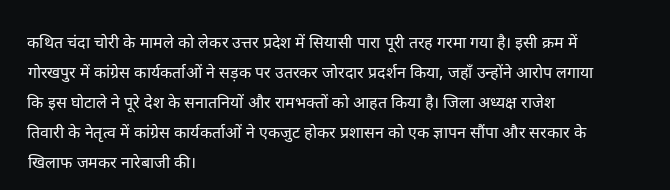कथित चंदा चोरी के मामले को लेकर उत्तर प्रदेश में सियासी पारा पूरी तरह गरमा गया है। इसी क्रम में गोरखपुर में कांग्रेस कार्यकर्ताओं ने सड़क पर उतरकर जोरदार प्रदर्शन किया, जहाँ उन्होंने आरोप लगाया कि इस घोटाले ने पूरे देश के सनातनियों और रामभक्तों को आहत किया है। जिला अध्यक्ष राजेश तिवारी के नेतृत्व में कांग्रेस कार्यकर्ताओं ने एकजुट होकर प्रशासन को एक ज्ञापन सौंपा और सरकार के खिलाफ जमकर नारेबाजी की।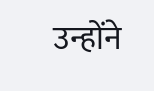उन्होंने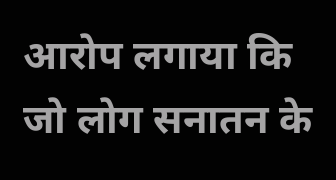आरोप लगाया कि जो लोग सनातन के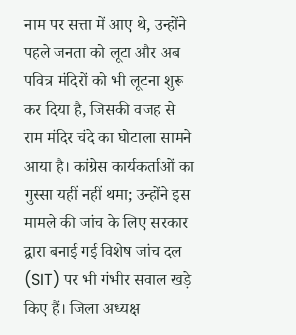नाम पर सत्ता में आए थे, उन्होंने पहले जनता को लूटा और अब पवित्र मंदिरों को भी लूटना शुरू कर दिया है, जिसकी वजह से राम मंदिर चंदे का घोटाला सामने आया है। कांग्रेस कार्यकर्ताओं का गुस्सा यहीं नहीं थमा; उन्होंने इस मामले की जांच के लिए सरकार द्वारा बनाई गई विशेष जांच दल (SIT) पर भी गंभीर सवाल खड़े किए हैं। जिला अध्यक्ष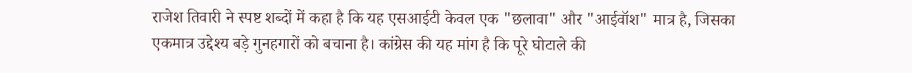राजेश तिवारी ने स्पष्ट शब्दों में कहा है कि यह एसआईटी केवल एक "छलावा" और "आईवॉश" मात्र है, जिसका एकमात्र उद्देश्य बड़े गुनहगारों को बचाना है। कांग्रेस की यह मांग है कि पूरे घोटाले की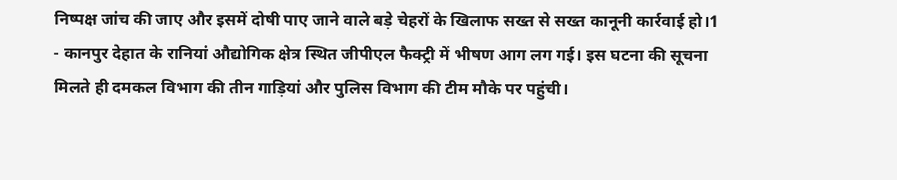निष्पक्ष जांच की जाए और इसमें दोषी पाए जाने वाले बड़े चेहरों के खिलाफ सख्त से सख्त कानूनी कार्रवाई हो।1
- कानपुर देहात के रानियां औद्योगिक क्षेत्र स्थित जीपीएल फैक्ट्री में भीषण आग लग गई। इस घटना की सूचना मिलते ही दमकल विभाग की तीन गाड़ियां और पुलिस विभाग की टीम मौके पर पहुंची।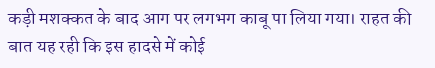कड़ी मशक्कत के बाद आग पर लगभग काबू पा लिया गया। राहत की बात यह रही कि इस हादसे में कोई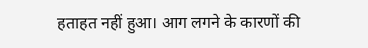हताहत नहीं हुआ। आग लगने के कारणों की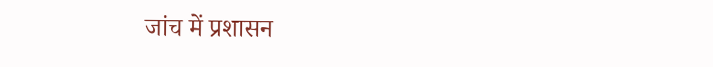जांच में प्रशासन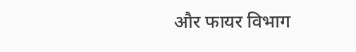और फायर विभाग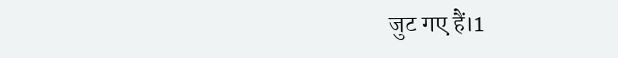जुट गए हैं।1